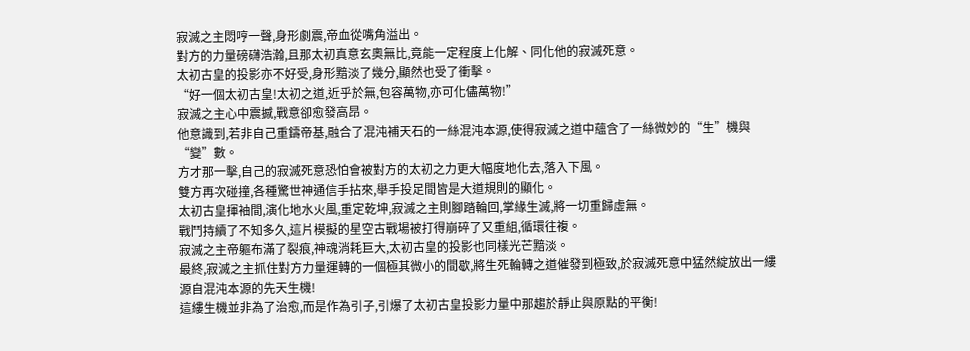寂滅之主悶哼一聲,身形劇震,帝血從嘴角溢出。
對方的力量磅礴浩瀚,且那太初真意玄奧無比,竟能一定程度上化解、同化他的寂滅死意。
太初古皇的投影亦不好受,身形黯淡了幾分,顯然也受了衝擊。
“好一個太初古皇!太初之道,近乎於無,包容萬物,亦可化儘萬物!”
寂滅之主心中震撼,戰意卻愈發高昂。
他意識到,若非自己重鑄帝基,融合了混沌補天石的一絲混沌本源,使得寂滅之道中蘊含了一絲微妙的“生”機與“變”數。
方才那一擊,自己的寂滅死意恐怕會被對方的太初之力更大幅度地化去,落入下風。
雙方再次碰撞,各種驚世神通信手拈來,舉手投足間皆是大道規則的顯化。
太初古皇揮袖間,演化地水火風,重定乾坤,寂滅之主則腳踏輪回,掌緣生滅,將一切重歸虛無。
戰鬥持續了不知多久,這片模擬的星空古戰場被打得崩碎了又重組,循環往複。
寂滅之主帝軀布滿了裂痕,神魂消耗巨大,太初古皇的投影也同樣光芒黯淡。
最終,寂滅之主抓住對方力量運轉的一個極其微小的間歇,將生死輪轉之道催發到極致,於寂滅死意中猛然綻放出一縷源自混沌本源的先天生機!
這縷生機並非為了治愈,而是作為引子,引爆了太初古皇投影力量中那趨於靜止與原點的平衡!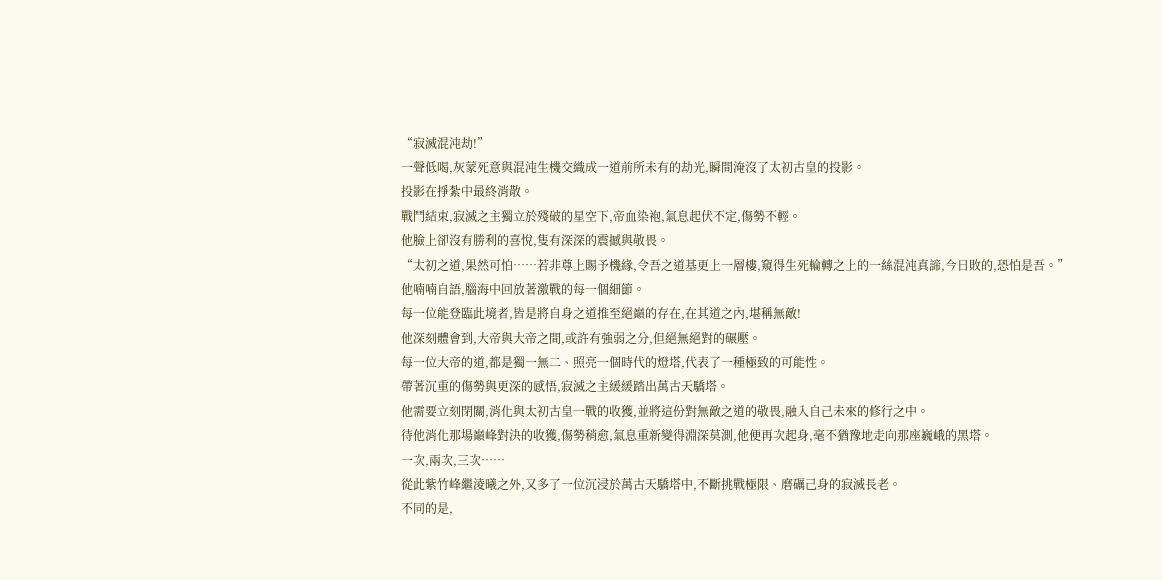“寂滅混沌劫!”
一聲低喝,灰蒙死意與混沌生機交織成一道前所未有的劫光,瞬間淹沒了太初古皇的投影。
投影在掙紮中最終消散。
戰鬥結束,寂滅之主獨立於殘破的星空下,帝血染袍,氣息起伏不定,傷勢不輕。
他臉上卻沒有勝利的喜悅,隻有深深的震撼與敬畏。
“太初之道,果然可怕……若非尊上賜予機緣,令吾之道基更上一層樓,窺得生死輪轉之上的一絲混沌真諦,今日敗的,恐怕是吾。”
他喃喃自語,腦海中回放著激戰的每一個細節。
每一位能登臨此境者,皆是將自身之道推至絕巔的存在,在其道之內,堪稱無敵!
他深刻體會到,大帝與大帝之間,或許有強弱之分,但絕無絕對的碾壓。
每一位大帝的道,都是獨一無二、照亮一個時代的燈塔,代表了一種極致的可能性。
帶著沉重的傷勢與更深的感悟,寂滅之主緩緩踏出萬古天驕塔。
他需要立刻閉關,消化與太初古皇一戰的收獲,並將這份對無敵之道的敬畏,融入自己未來的修行之中。
待他消化那場巔峰對決的收獲,傷勢稍愈,氣息重新變得淵深莫測,他便再次起身,毫不猶豫地走向那座巍峨的黑塔。
一次,兩次,三次……
從此紫竹峰繼淩曦之外,又多了一位沉浸於萬古天驕塔中,不斷挑戰極限、磨礪己身的寂滅長老。
不同的是,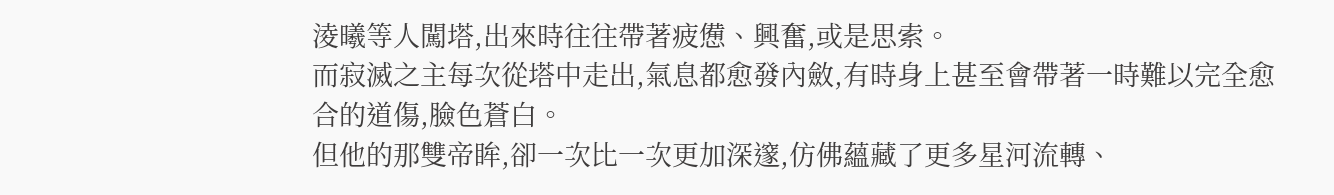淩曦等人闖塔,出來時往往帶著疲憊、興奮,或是思索。
而寂滅之主每次從塔中走出,氣息都愈發內斂,有時身上甚至會帶著一時難以完全愈合的道傷,臉色蒼白。
但他的那雙帝眸,卻一次比一次更加深邃,仿佛蘊藏了更多星河流轉、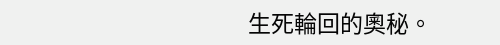生死輪回的奧秘。